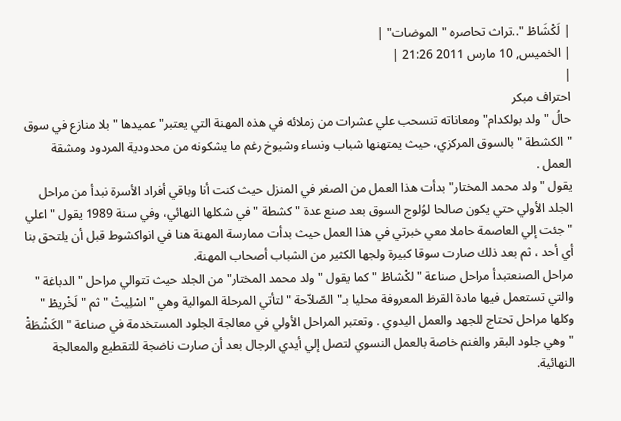| لَكْشَاطْ "..تراث تحاصره "الموضات" |
| الخميس, 10 مارس 2011 21:26 |
|
احتراف مبكر
حالُ " ولد بولكدام" ومعاناته تنسحب علي عشرات من زملائه في هذه المهنة التي يعتبر" عميدها "بلا منازع في سوق "الكشطة " بالسوق المركزي، حيث يمتهنها شباب ونساء وشيوخ رغم ما يشكونه من محدودية المردود ومشقة العمل .
يقول " ولد محمد المختار" بدأت هذا العمل من الصغر في المنزل حيث كنت أنا وباقي أفراد الأسرة نبدأ من مراحل الجلد الأولي حتي يكون صالحا لوُلوج السوق بعد صنع عدة " كشطة " في شكلها النهائي، وفي سنة 1989 يقول " اعلي " جئت إلي العاصمة حاملا معي خبرتي في هذا العمل حيث بدأت ممارسة المهنة هنا في انواكشوط قبل أن يلتحق بنا أي أحد ، ثم بعد ذلك صارت سوقا كبيرة ولجها الكثير من الشباب أصحاب المهنة.
مراحل الصنعتبدأ مراحل صناعة " لكْشاطْ " كما يقول " ولد محمد المختار" من الجلد حيث تتوالي مراحل " الدباغة " والتي تستعمل فيها مادة القرظ المعروفة محليا بـ"الصّلاّحة " لتأتي المرحلة الموالية وهي " اسْلِيتْ " ثم " لَخْريطْ " وكلها مراحل تحتاج للجهد والعمل اليدوي . وتعتبر المراحل الأولي في معالجة الجلود المستخدمة في صناعة " الكَشْطَةْ " وهي جلود البقر والغنم خاصة بالعمل النسوي لتصل إلي أيدي الرجال بعد أن صارت ناضجة للتقطيع والمعالجة النهائية.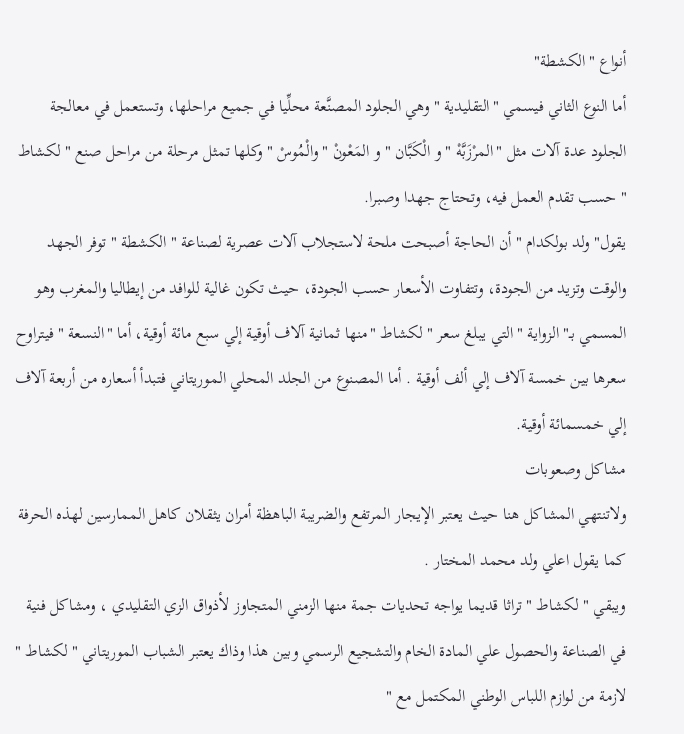أنواع "الكشطة"
أما النوع الثاني فيسمي "التقليدية " وهي الجلود المصنَّعة محلِّيا في جميع مراحلها، وتستعمل في معالجة الجلود عدة آلات مثل "المرْزَبَّهْ " و الْكَبَّان " و المَعْونْ " والْمُوسْ " وكلها تمثل مرحلة من مراحل صنع " لكشاط " حسب تقدم العمل فيه، وتحتاج جهدا وصبرا.
يقول" ولد بولكدام " أن الحاجة أصبحت ملحة لاستجلاب آلات عصرية لصناعة " الكشطة " توفر الجهد والوقت وتزيد من الجودة، وتتفاوت الأسعار حسب الجودة، حيث تكون غالية للوافد من إيطاليا والمغرب وهو المسمي بـ" الزواية " التي يبلغ سعر " لكشاط "منها ثمانية آلاف أوقية إلي سبع مائة أوقية، أما "النسعة " فيتراوح سعرها بين خمسة آلاف إلي ألف أوقية . أما المصنوع من الجلد المحلي الموريتاني فتبدأ أسعاره من أربعة آلاف إلي خمسمائة أوقية.
مشاكل وصعوبات
ولاتنتهي المشاكل هنا حيث يعتبر الإيجار المرتفع والضريبة الباهظة أمران يثقلان كاهل الممارسين لهذه الحرفة كما يقول اعلي ولد محمد المختار .
ويبقي " لكشاط "تراثا قديما يواجه تحديات جمة منها الزمني المتجاوز لأذواق الزي التقليدي ، ومشاكل فنية في الصناعة والحصول علي المادة الخام والتشجيع الرسمي وبين هذا وذاك يعتبر الشباب الموريتاني " لكشاط " لازمة من لوازم اللباس الوطني المكتمل مع "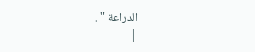الدراعة " .
|